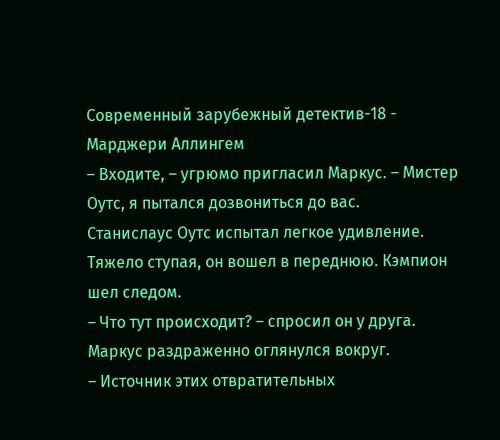Современный зарубежный детектив-18 - Марджери Аллингем
– Входите, – угрюмо пригласил Маркус. – Мистер Оутс, я пытался дозвониться до вас.
Станислаус Оутс испытал легкое удивление. Тяжело ступая, он вошел в переднюю. Кэмпион шел следом.
– Что тут происходит? – спросил он у друга.
Маркус раздраженно оглянулся вокруг.
– Источник этих отвратительных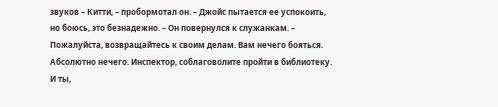звуков – Китти, – пробормотал он. – Джойс пытается ее успокоить, но боюсь, это безнадежно. – Он повернулся к служанкам. – Пожалуйста, возвращайтесь к своим делам. Вам нечего бояться. Абсолютно нечего. Инспектор, соблаговолите пройти в библиотеку. И ты,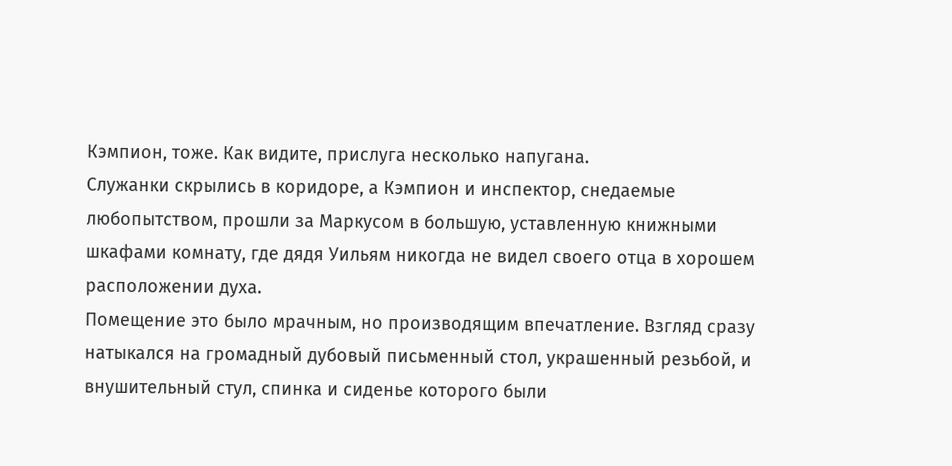Кэмпион, тоже. Как видите, прислуга несколько напугана.
Служанки скрылись в коридоре, а Кэмпион и инспектор, снедаемые любопытством, прошли за Маркусом в большую, уставленную книжными шкафами комнату, где дядя Уильям никогда не видел своего отца в хорошем расположении духа.
Помещение это было мрачным, но производящим впечатление. Взгляд сразу натыкался на громадный дубовый письменный стол, украшенный резьбой, и внушительный стул, спинка и сиденье которого были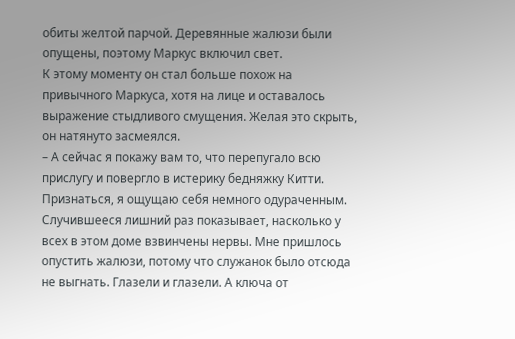обиты желтой парчой. Деревянные жалюзи были опущены, поэтому Маркус включил свет.
К этому моменту он стал больше похож на привычного Маркуса, хотя на лице и оставалось выражение стыдливого смущения. Желая это скрыть, он натянуто засмеялся.
– А сейчас я покажу вам то, что перепугало всю прислугу и повергло в истерику бедняжку Китти. Признаться, я ощущаю себя немного одураченным. Случившееся лишний раз показывает, насколько у всех в этом доме взвинчены нервы. Мне пришлось опустить жалюзи, потому что служанок было отсюда не выгнать. Глазели и глазели. А ключа от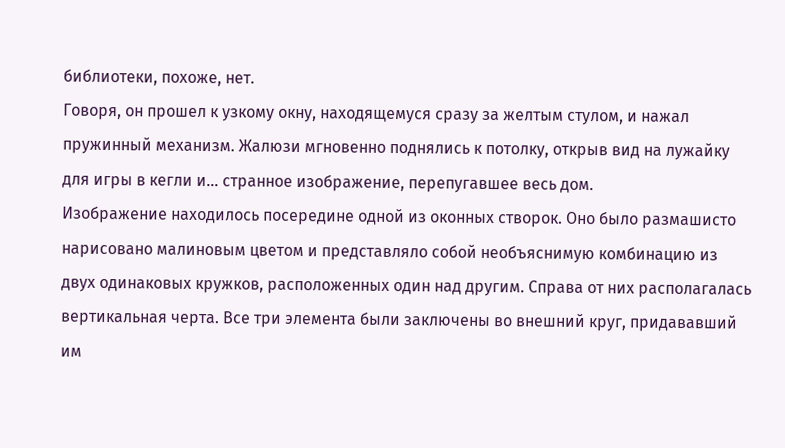библиотеки, похоже, нет.
Говоря, он прошел к узкому окну, находящемуся сразу за желтым стулом, и нажал пружинный механизм. Жалюзи мгновенно поднялись к потолку, открыв вид на лужайку для игры в кегли и… странное изображение, перепугавшее весь дом.
Изображение находилось посередине одной из оконных створок. Оно было размашисто нарисовано малиновым цветом и представляло собой необъяснимую комбинацию из двух одинаковых кружков, расположенных один над другим. Справа от них располагалась вертикальная черта. Все три элемента были заключены во внешний круг, придававший им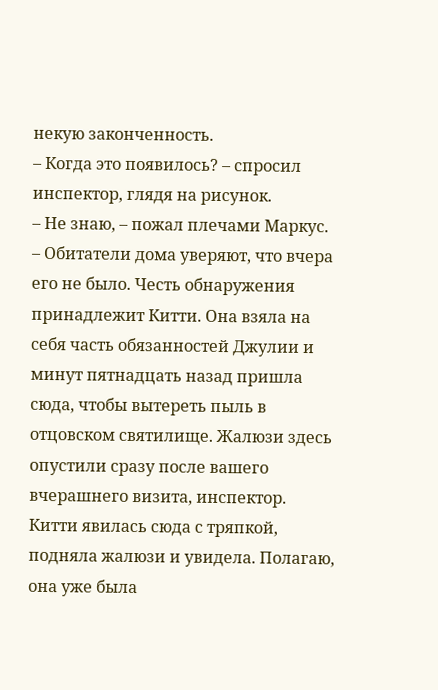некую законченность.
– Когда это появилось? – спросил инспектор, глядя на рисунок.
– Не знаю, – пожал плечами Маркус. – Обитатели дома уверяют, что вчера его не было. Честь обнаружения принадлежит Китти. Она взяла на себя часть обязанностей Джулии и минут пятнадцать назад пришла сюда, чтобы вытереть пыль в отцовском святилище. Жалюзи здесь опустили сразу после вашего вчерашнего визита, инспектор. Китти явилась сюда с тряпкой, подняла жалюзи и увидела. Полагаю, она уже была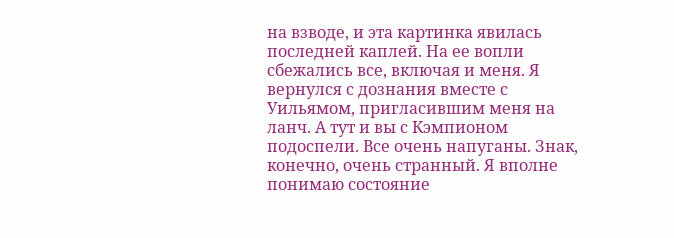на взводе, и эта картинка явилась последней каплей. На ее вопли сбежались все, включая и меня. Я вернулся с дознания вместе с Уильямом, пригласившим меня на ланч. А тут и вы с Кэмпионом подоспели. Все очень напуганы. Знак, конечно, очень странный. Я вполне понимаю состояние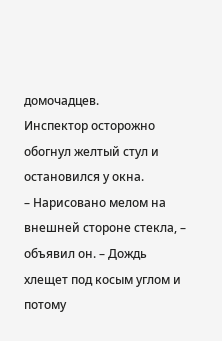домочадцев.
Инспектор осторожно обогнул желтый стул и остановился у окна.
– Нарисовано мелом на внешней стороне стекла, – объявил он. – Дождь хлещет под косым углом и потому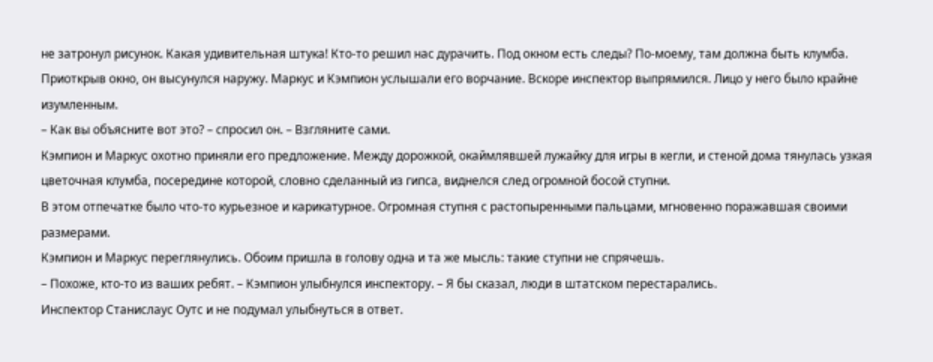не затронул рисунок. Какая удивительная штука! Кто-то решил нас дурачить. Под окном есть следы? По-моему, там должна быть клумба.
Приоткрыв окно, он высунулся наружу. Маркус и Кэмпион услышали его ворчание. Вскоре инспектор выпрямился. Лицо у него было крайне изумленным.
– Как вы объясните вот это? – спросил он. – Взгляните сами.
Кэмпион и Маркус охотно приняли его предложение. Между дорожкой, окаймлявшей лужайку для игры в кегли, и стеной дома тянулась узкая цветочная клумба, посередине которой, словно сделанный из гипса, виднелся след огромной босой ступни.
В этом отпечатке было что-то курьезное и карикатурное. Огромная ступня с растопыренными пальцами, мгновенно поражавшая своими размерами.
Кэмпион и Маркус переглянулись. Обоим пришла в голову одна и та же мысль: такие ступни не спрячешь.
– Похоже, кто-то из ваших ребят. – Кэмпион улыбнулся инспектору. – Я бы сказал, люди в штатском перестарались.
Инспектор Станислаус Оутс и не подумал улыбнуться в ответ.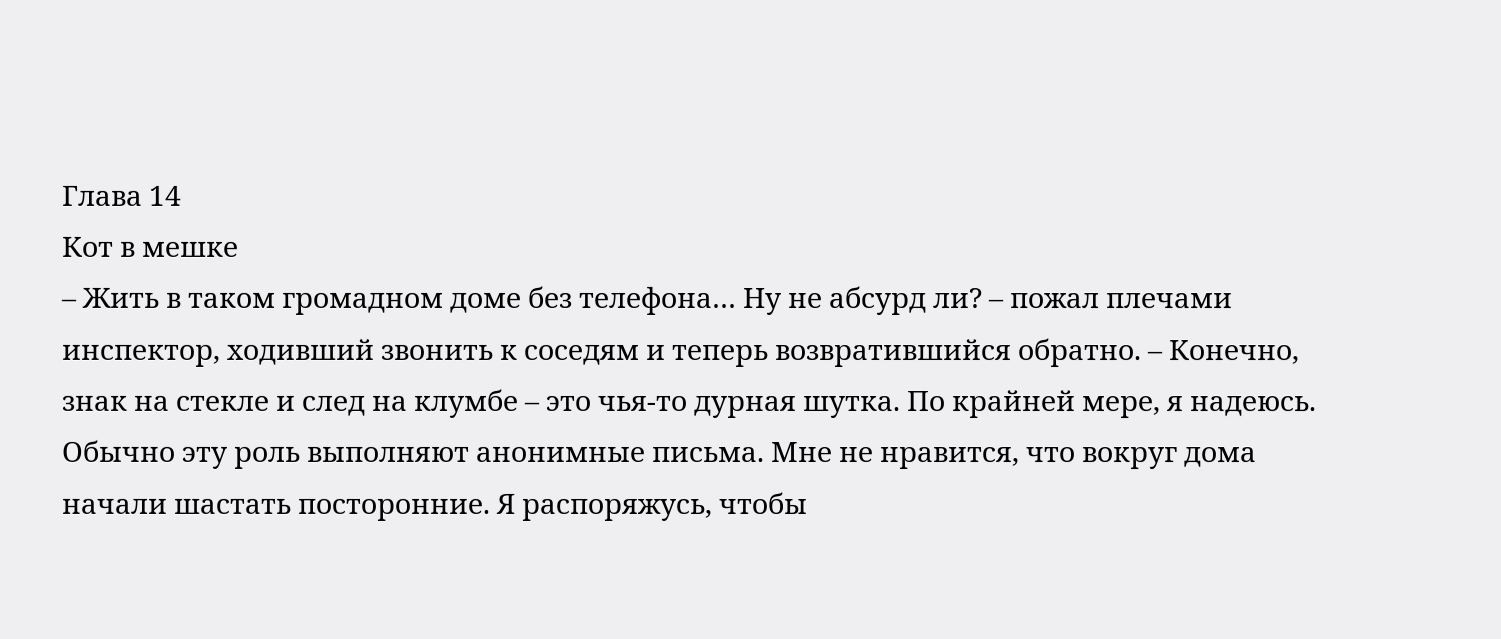Глава 14
Кот в мешке
– Жить в таком громадном доме без телефона… Ну не абсурд ли? – пожал плечами инспектор, ходивший звонить к соседям и теперь возвратившийся обратно. – Конечно, знак на стекле и след на клумбе – это чья-то дурная шутка. По крайней мере, я надеюсь. Обычно эту роль выполняют анонимные письма. Мне не нравится, что вокруг дома начали шастать посторонние. Я распоряжусь, чтобы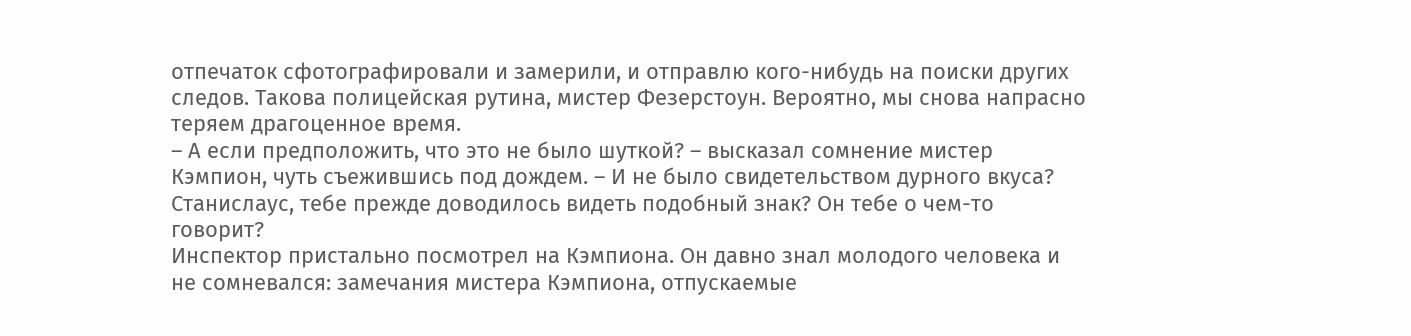отпечаток сфотографировали и замерили, и отправлю кого-нибудь на поиски других следов. Такова полицейская рутина, мистер Фезерстоун. Вероятно, мы снова напрасно теряем драгоценное время.
– А если предположить, что это не было шуткой? – высказал сомнение мистер Кэмпион, чуть съежившись под дождем. – И не было свидетельством дурного вкуса? Станислаус, тебе прежде доводилось видеть подобный знак? Он тебе о чем-то говорит?
Инспектор пристально посмотрел на Кэмпиона. Он давно знал молодого человека и не сомневался: замечания мистера Кэмпиона, отпускаемые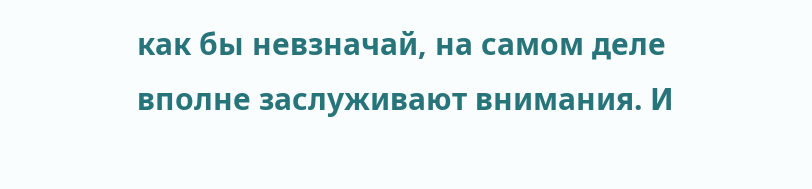как бы невзначай, на самом деле вполне заслуживают внимания. И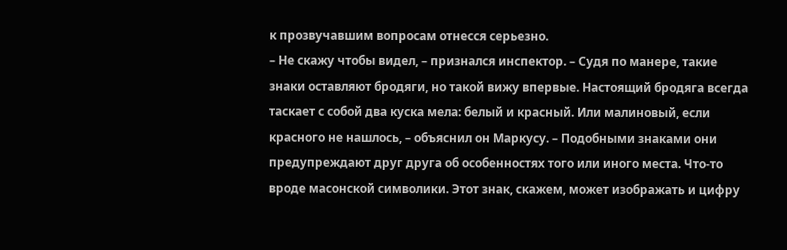к прозвучавшим вопросам отнесся серьезно.
– Не скажу чтобы видел, – признался инспектор. – Судя по манере, такие знаки оставляют бродяги, но такой вижу впервые. Настоящий бродяга всегда таскает с собой два куска мела: белый и красный. Или малиновый, если красного не нашлось, – объяснил он Маркусу. – Подобными знаками они предупреждают друг друга об особенностях того или иного места. Что-то вроде масонской символики. Этот знак, скажем, может изображать и цифру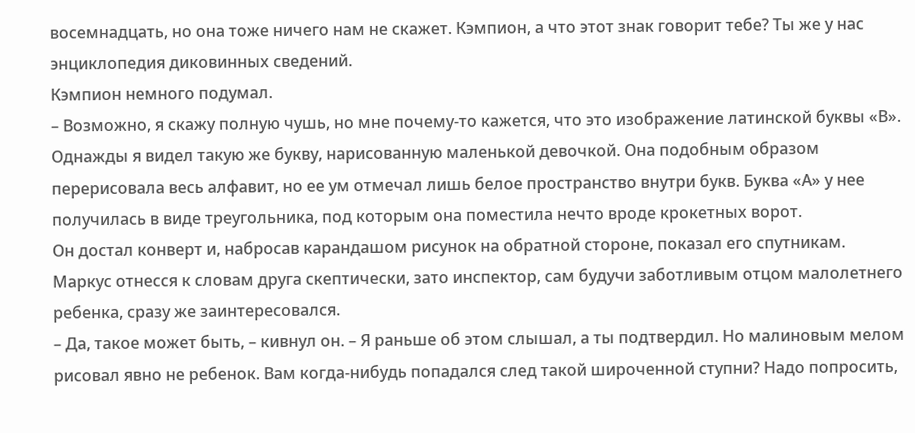восемнадцать, но она тоже ничего нам не скажет. Кэмпион, а что этот знак говорит тебе? Ты же у нас энциклопедия диковинных сведений.
Кэмпион немного подумал.
– Возможно, я скажу полную чушь, но мне почему-то кажется, что это изображение латинской буквы «В». Однажды я видел такую же букву, нарисованную маленькой девочкой. Она подобным образом перерисовала весь алфавит, но ее ум отмечал лишь белое пространство внутри букв. Буква «А» у нее получилась в виде треугольника, под которым она поместила нечто вроде крокетных ворот.
Он достал конверт и, набросав карандашом рисунок на обратной стороне, показал его спутникам.
Маркус отнесся к словам друга скептически, зато инспектор, сам будучи заботливым отцом малолетнего ребенка, сразу же заинтересовался.
– Да, такое может быть, – кивнул он. – Я раньше об этом слышал, а ты подтвердил. Но малиновым мелом рисовал явно не ребенок. Вам когда-нибудь попадался след такой широченной ступни? Надо попросить,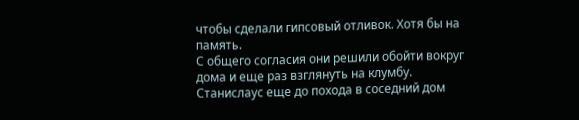чтобы сделали гипсовый отливок. Хотя бы на память.
С общего согласия они решили обойти вокруг дома и еще раз взглянуть на клумбу. Станислаус еще до похода в соседний дом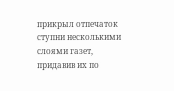прикрыл отпечаток ступни несколькими слоями газет, придавив их по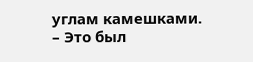углам камешками.
– Это был